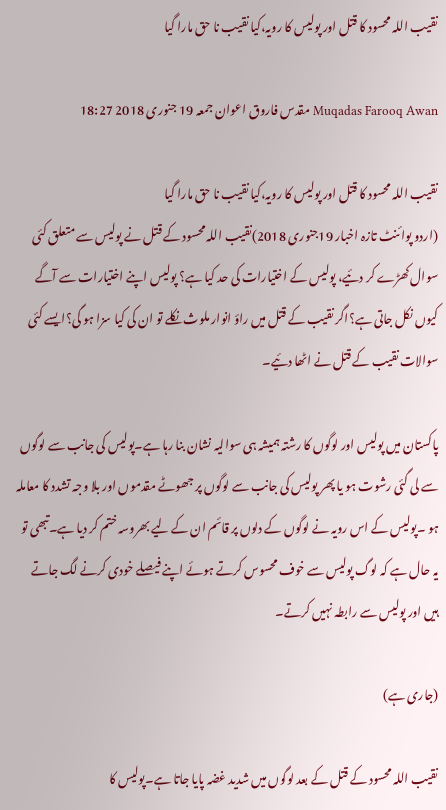نقیب اللہ محسود کا قتل اور پولیس کا رویہ،کیا نقیب نا حق مارا گیا

Muqadas Farooq Awan مقدس فاروق اعوان جمعہ 19 جنوری 2018 18:27

نقیب اللہ محسود کا قتل اور پولیس کا رویہ،کیا نقیب نا حق مارا گیا
(اردو پوائنٹ تازہ اخبار 19جنوری 2018)نقیب اللہ محسود کے قتل نے پولیس سے متعلق کئی سوال کھڑے کر دئیے، پولیس کے اختیارات کی حد کیا ہے؟ پولیس اپنے اختیارات سے آگے کیوں نکل جاتی ہے؟اگر نقیب کے قتل میں راؤ انوار ملوث نکلے تو ان کی کیا سزا ہو گی؟ایسے کئی سوالات نقیب کے قتل نے اٹھا دئیے۔

پاکستان میں پولیس اور لوگوں کا رشتہ ہمیشہ ہی سوالیہ نشان بنا رہا ہے۔پولیس کی جانب سے لوگوں سے لی گئی رشوت ہو یا پھر پولیس کی جانب سے لوگوں پر جھوٹے مقدموں اور بلا وجہ تشدد کا معاملہ ہو ۔پولیس کے اس رویہ نے لوگوں کے دلوں پر قائم ان کے لیے بھروسہ ختم کر دیا ہے۔تبھی تو یہ حال ہے کہ لوگ پولیس سے خوف محسوس کرتے ہوئے اپنے فیصلے خودی کرنے لگ جاتے ہیں اور پولیس سے رابطہ نہیں کرتے۔

(جاری ہے)

نقیب اللہ محسود کے قتل کے بعد لوگوں میں شدید غضہ پایا جاتا ہے۔پولیس کا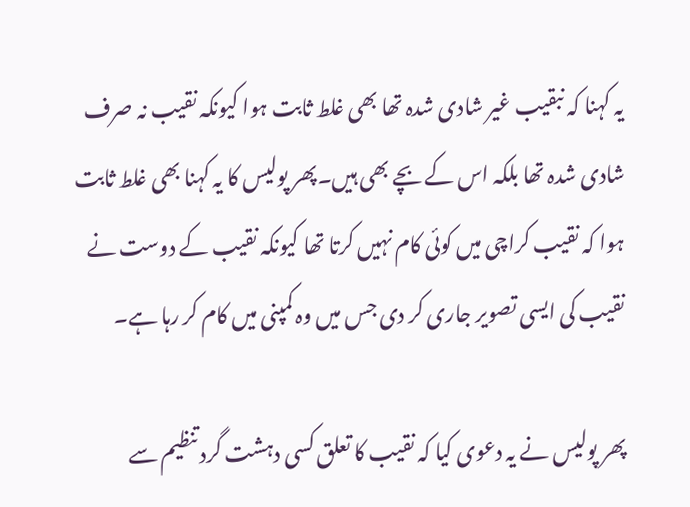یہ کہنا کہ نبقیب غیر شادی شدہ تھا بھی غلط ثابت ہوا کیونکہ نقیب نہ صرف شادی شدہ تھا بلکہ اس کے بچے بھی ہیں۔پھر پولیس کا یہ کہنا بھی غلط ثابت ہوا کہ نقیب کراچی میں کوئی کام نہیں کرتا تھا کیونکہ نقیب کے دوست نے نقیب کی ایسی تصویر جاری کر دی جس میں وہ کمپنی میں کام کر رہا ہے۔

پھر پولیس نے یہ دعوی کیا کہ نقیب کا تعلق کسی دہشت گرد تنظیم سے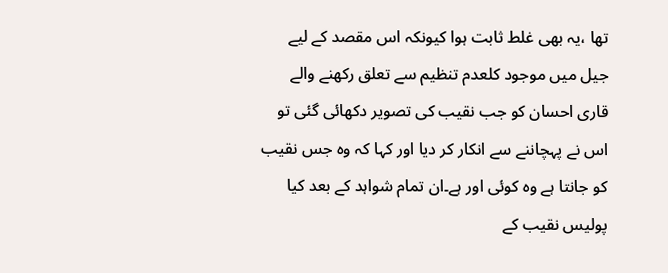تھا ،یہ بھی غلط ثابت ہوا کیونکہ اس مقصد کے لیے جیل میں موجود کلعدم تنظیم سے تعلق رکھنے والے قاری احسان کو جب نقیب کی تصویر دکھائی گئی تو اس نے پہچاننے سے انکار کر دیا اور کہا کہ وہ جس نقیب کو جانتا ہے وہ کوئی اور ہے۔ان تمام شواہد کے بعد کیا پولیس نقیب کے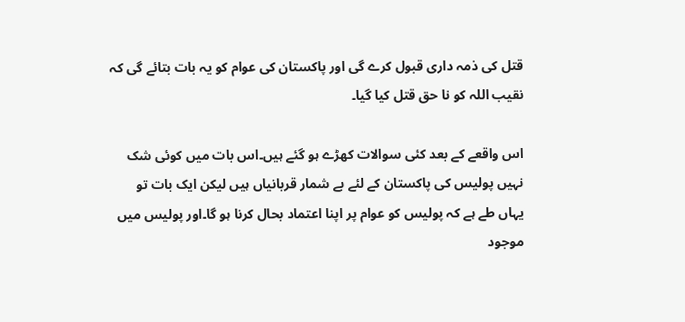قتل کی ذمہ داری قبول کرے گی اور پاکستان کی عوام کو یہ بات بتائے گی کہ نقیب اللہ کو نا حق قتل کیا گیا۔

اس واقعے کے بعد کئی سوالات کھڑے ہو گئے ہیں۔اس بات میں کوئی شک نہیں پولیس کی پاکستان کے لئے بے شمار قربانیاں ہیں لیکن ایک بات تو یہاں طے ہے کہ پولیس کو عوام پر اپنا اعتماد بحال کرنا ہو گا۔اور پولیس میں موجود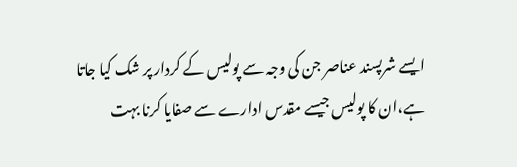ایسے شرپسند عناصر جن کی وجہ سے پولیس کے کردار پر شک کیا جاتا ہے،ان کا پولیس جیسے مقدس ادارے سے صفایا کرنا بہت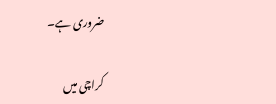ضروری ہے۔

کراچی میں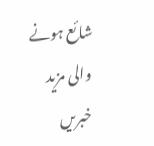شائع ہونے والی مزید خبریں